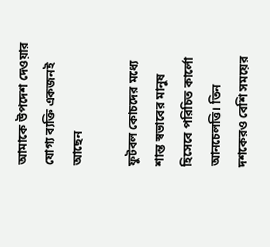আমাকে উপদেশ দেওয়ার যোগ্য ব্যক্তি একজনই আছেন

ফুটবল কোচদের মধ্যে শান্ত স্বভাবের মানুষ হিসেবে পরিচিত কার্লো আনচেলত্তি। তিন দশকেরও বেশি সময়ের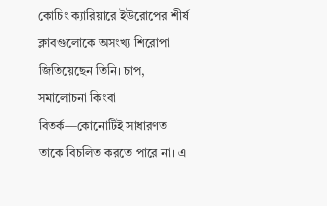কোচিং ক্যারিয়ারে ইউরোপের শীর্ষ ক্লাবগুলোকে অসংখ্য শিরোপা জিতিয়েছেন তিনি। চাপ, সমালোচনা কিংবা বিতর্ক—কোনোটিই সাধারণত তাকে বিচলিত করতে পারে না। এ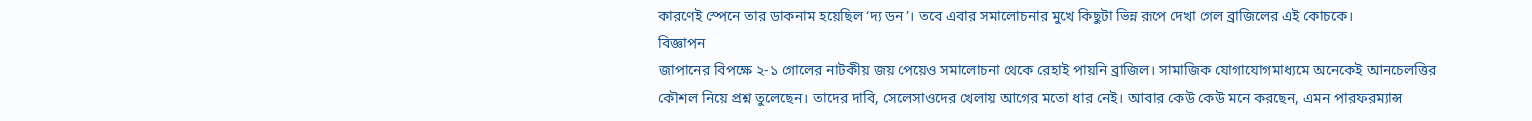কারণেই স্পেনে তার ডাকনাম হয়েছিল ‘দ্য ডন’। তবে এবার সমালোচনার মুখে কিছুটা ভিন্ন রূপে দেখা গেল ব্রাজিলের এই কোচকে।
বিজ্ঞাপন
জাপানের বিপক্ষে ২-১ গোলের নাটকীয় জয় পেয়েও সমালোচনা থেকে রেহাই পায়নি ব্রাজিল। সামাজিক যোগাযোগমাধ্যমে অনেকেই আনচেলত্তির কৌশল নিয়ে প্রশ্ন তুলেছেন। তাদের দাবি, সেলেসাওদের খেলায় আগের মতো ধার নেই। আবার কেউ কেউ মনে করছেন, এমন পারফরম্যান্স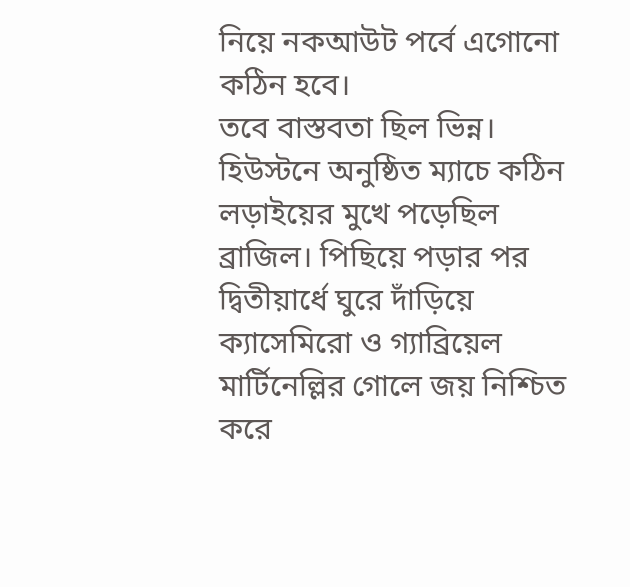নিয়ে নকআউট পর্বে এগোনো কঠিন হবে।
তবে বাস্তবতা ছিল ভিন্ন। হিউস্টনে অনুষ্ঠিত ম্যাচে কঠিন লড়াইয়ের মুখে পড়েছিল ব্রাজিল। পিছিয়ে পড়ার পর দ্বিতীয়ার্ধে ঘুরে দাঁড়িয়ে ক্যাসেমিরো ও গ্যাব্রিয়েল মার্টিনেল্লির গোলে জয় নিশ্চিত করে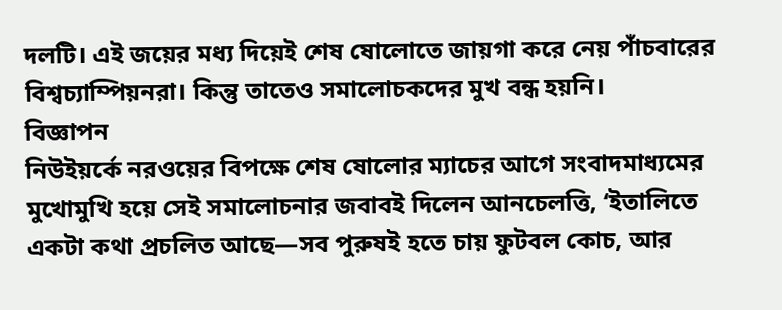দলটি। এই জয়ের মধ্য দিয়েই শেষ ষোলোতে জায়গা করে নেয় পাঁচবারের বিশ্বচ্যাম্পিয়নরা। কিন্তু তাতেও সমালোচকদের মুখ বন্ধ হয়নি।
বিজ্ঞাপন
নিউইয়র্কে নরওয়ের বিপক্ষে শেষ ষোলোর ম্যাচের আগে সংবাদমাধ্যমের মুখোমুখি হয়ে সেই সমালোচনার জবাবই দিলেন আনচেলত্তি, ‘ইতালিতে একটা কথা প্রচলিত আছে—সব পুরুষই হতে চায় ফুটবল কোচ, আর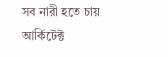সব নারী হতে চায় আর্কিটেক্ট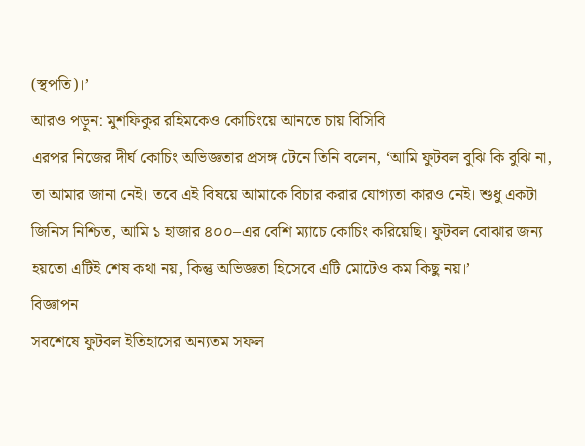(স্থপতি)।’
আরও পড়ুন: মুশফিকুর রহিমকেও কোচিংয়ে আনতে চায় বিসিবি
এরপর নিজের দীর্ঘ কোচিং অভিজ্ঞতার প্রসঙ্গ টেনে তিনি বলেন, ‘আমি ফুটবল বুঝি কি বুঝি না, তা আমার জানা নেই। তবে এই বিষয়ে আমাকে বিচার করার যোগ্যতা কারও নেই। শুধু একটা জিনিস নিশ্চিত, আমি ১ হাজার ৪০০–এর বেশি ম্যাচে কোচিং করিয়েছি। ফুটবল বোঝার জন্য হয়তো এটিই শেষ কথা নয়, কিন্তু অভিজ্ঞতা হিসেবে এটি মোটেও কম কিছু নয়।’
বিজ্ঞাপন
সবশেষে ফুটবল ইতিহাসের অন্যতম সফল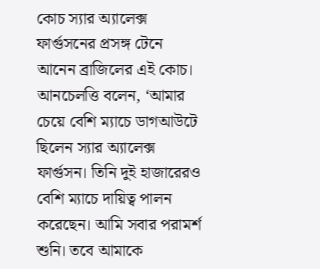কোচ স্যার অ্যালেক্স ফার্গুসনের প্রসঙ্গ টেনে আনেন ব্রাজিলের এই কোচ। আনচেলত্তি বলেন, ‘আমার চেয়ে বেশি ম্যাচে ডাগআউটে ছিলেন স্যার অ্যালেক্স ফার্গুসন। তিনি দুই হাজারেরও বেশি ম্যাচে দায়িত্ব পালন করেছেন। আমি সবার পরামর্শ শুনি। তবে আমাকে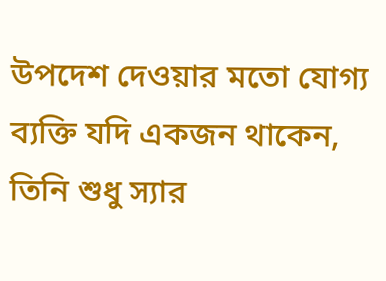উপদেশ দেওয়ার মতো যোগ্য ব্যক্তি যদি একজন থাকেন, তিনি শুধু স্যার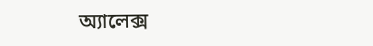অ্যালেক্স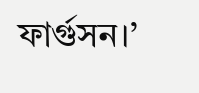ফার্গুসন।’